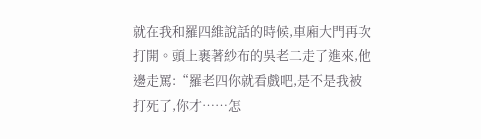就在我和羅四維說話的時候,車廂大門再次打開。頭上裹著紗布的吳老二走了進來,他邊走罵:“羅老四你就看戲吧,是不是我被打死了,你才……怎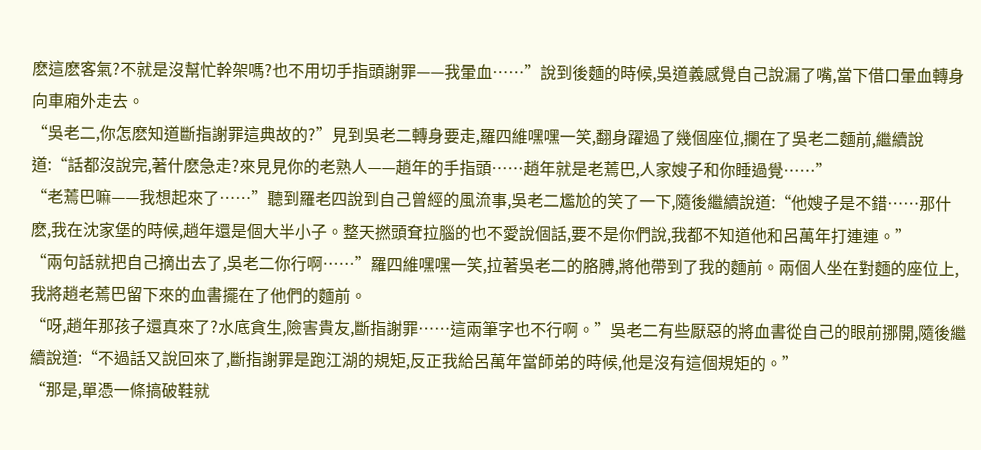麽這麽客氣?不就是沒幫忙幹架嗎?也不用切手指頭謝罪——我暈血……”說到後麵的時候,吳道義感覺自己說漏了嘴,當下借口暈血轉身向車廂外走去。
“吳老二,你怎麽知道斷指謝罪這典故的?”見到吳老二轉身要走,羅四維嘿嘿一笑,翻身躍過了幾個座位,攔在了吳老二麵前,繼續說道:“話都沒說完,著什麽急走?來見見你的老熟人——趙年的手指頭……趙年就是老蔫巴,人家嫂子和你睡過覺……”
“老蔫巴嘛——我想起來了……”聽到羅老四說到自己曾經的風流事,吳老二尷尬的笑了一下,隨後繼續說道:“他嫂子是不錯……那什麽,我在沈家堡的時候,趙年還是個大半小子。整天撚頭耷拉腦的也不愛說個話,要不是你們說,我都不知道他和呂萬年打連連。”
“兩句話就把自己摘出去了,吳老二你行啊……”羅四維嘿嘿一笑,拉著吳老二的胳膊,將他帶到了我的麵前。兩個人坐在對麵的座位上,我將趙老蔫巴留下來的血書擺在了他們的麵前。
“呀,趙年那孩子還真來了?水底貪生,險害貴友,斷指謝罪……這兩筆字也不行啊。”吳老二有些厭惡的將血書從自己的眼前挪開,隨後繼續說道:“不過話又說回來了,斷指謝罪是跑江湖的規矩,反正我給呂萬年當師弟的時候,他是沒有這個規矩的。”
“那是,單憑一條搞破鞋就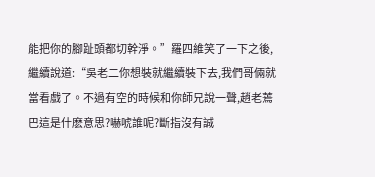能把你的腳趾頭都切幹淨。”羅四維笑了一下之後,繼續說道:“吳老二你想裝就繼續裝下去,我們哥倆就當看戲了。不過有空的時候和你師兄說一聲,趙老蔫巴這是什麽意思?嚇唬誰呢?斷指沒有誠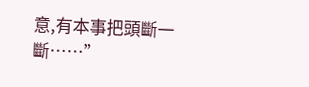意,有本事把頭斷一斷……”